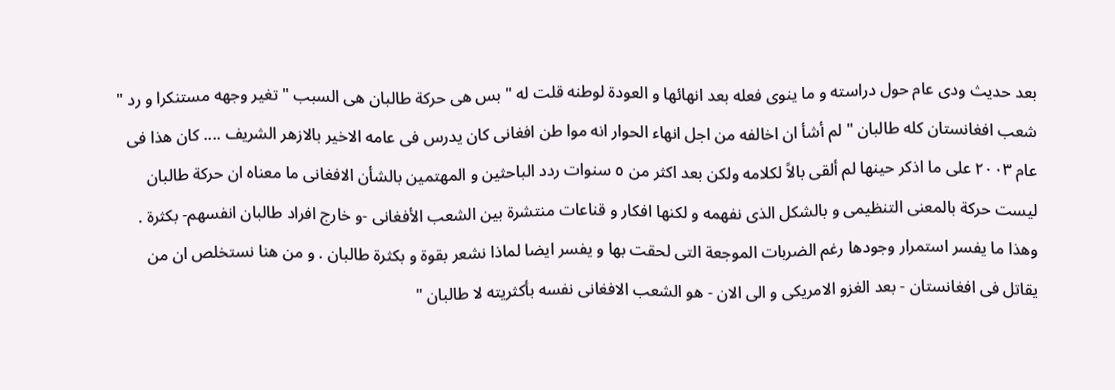بعد حديث ودى عام حول دراسته و ما ينوى فعله بعد انهائها و العودة لوطنه قلت له " بس هى حركة طالبان هى السبب " تغير وجهه مستنكرا و رد " شعب افغانستان كله طالبان " لم أشأ ان اخالفه من اجل انهاء الحوار انه موا طن افغانى كان يدرس فى عامه الاخير بالازهر الشريف .... كان هذا فى عام ٢٠٠٣ على ما اذكر حينها لم ألقى بالاً لكلامه ولكن بعد اكثر من ٥ سنوات ردد الباحثين و المهتمين بالشأن الافغانى ما معناه ان حركة طالبان ليست حركة بالمعنى التنظيمى و بالشكل الذى نفهمه و لكنها افكار و قناعات منتشرة بين الشعب الأفغانى -و خارج افراد طالبان انفسهم- بكثرة . وهذا ما يفسر استمرار وجودها رغم الضربات الموجعة التى لحقت بها و يفسر ايضا لماذا نشعر بقوة و بكثرة طالبان . و من هنا نستخلص ان من يقاتل فى افغانستان - بعد الغزو الامريكى و الى الان - هو الشعب الافغانى نفسه بأكثريته لا طالبان "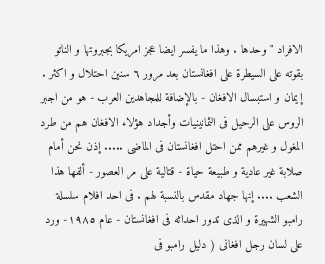الافراد " وحدها . وهذا ما يفسر ايضا عجز امريكا بجبروتها و الناتو بقوته على السيطرة على افغانستان بعد مرور ٦ سنين احتلال و اكثر . إيمان و استبسال الافغان - بالإضافة للمجاهدين العرب - هو من اجبر الروس على الرحيل فى الثمانينيات وأجداد هؤلاء الافغان هم من طرد المغول و غيرهم ممن احتل افغانستان فى الماضى ..... إذن نحن أمام صلابة غير عادية و طبيعة حياة - قتالية على مر العصور - ألفها هذا الشعب .... إنها جهاد مقدس بالنسبة لهم . فى احد افلام سلسلة رامبو الشهيرة و الذى تدور احداثه فى افغانستان - عام ١٩٨٥- ورد على لسان رجل افغانى ( دليل رامبو فى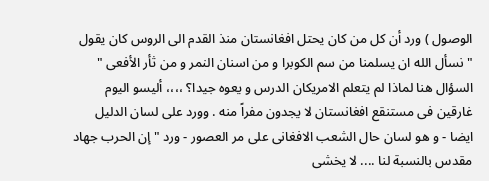الوصول ) ورد أن كل من كان يحتل افغانستان منذ القدم الى الروس كان يقول " نسأل الله ان يسلمنا من سم الكوبرا و من اسنان النمر و من ثأر الأفعى " السؤال هنا لماذا لم يتعلم الامريكان الدرس و يعوه جيدا؟ ،،،، أليسو اليوم غارقين فى مستنقع افغانستان لا يجدون مفراً منه . وورد على لسان الدليل ايضا - و هو لسان حال الشعب الافغانى على مر العصور - ورد " إن الحرب جهاد مقدس بالنسبة لنا .... لا يخشى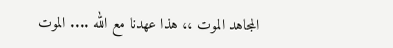المجاهد الموت ،، هذا عهدنا مع الله .... الموت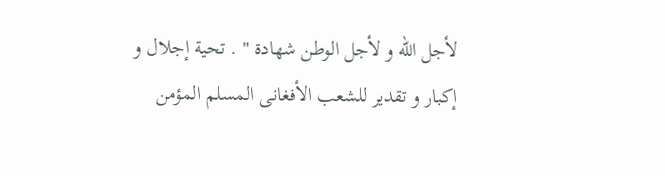لأجل الله و لأجل الوطن شهادة " . تحية إجلال و إكبار و تقدير للشعب الأفغانى المسلم المؤمن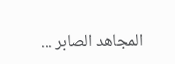المجاهد الصابر ...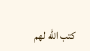كتب الله لهم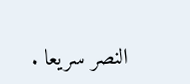النصر سريعا .